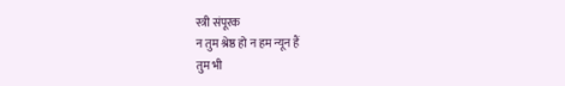स्त्री संपूरक
न तुम श्रेष्ठ हो न हम न्यून हैं
तुम भी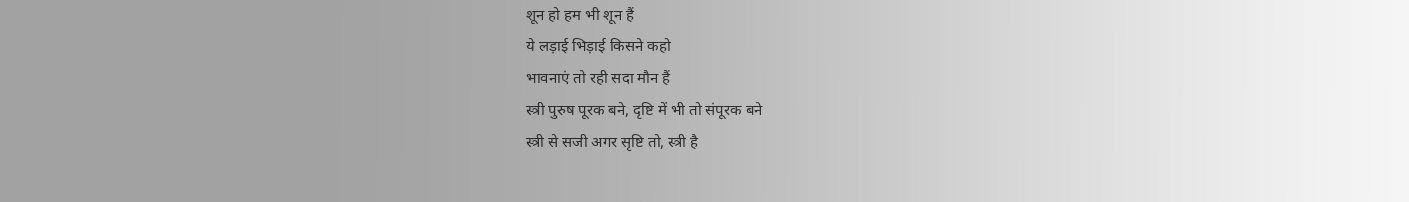शून हो हम भी शून हैं
ये लड़ाई भिड़ाई किसने कहो
भावनाएं तो रही सदा मौन हैं
स्त्री पुरुष पूरक बने, दृष्टि में भी तो संपूरक बने
स्त्री से सजी अगर सृष्टि तो, स्त्री है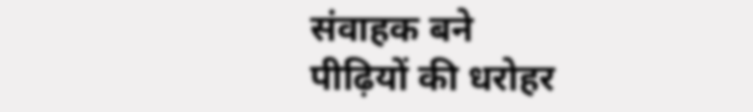संवाहक बने
पीढ़ियों की धरोहर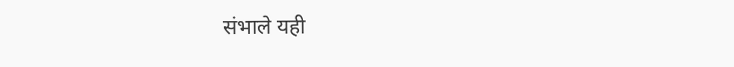संभाले यही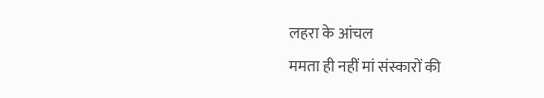लहरा के आंचल
ममता ही नहीं मां संस्कारों की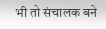भी तो संचालक बने